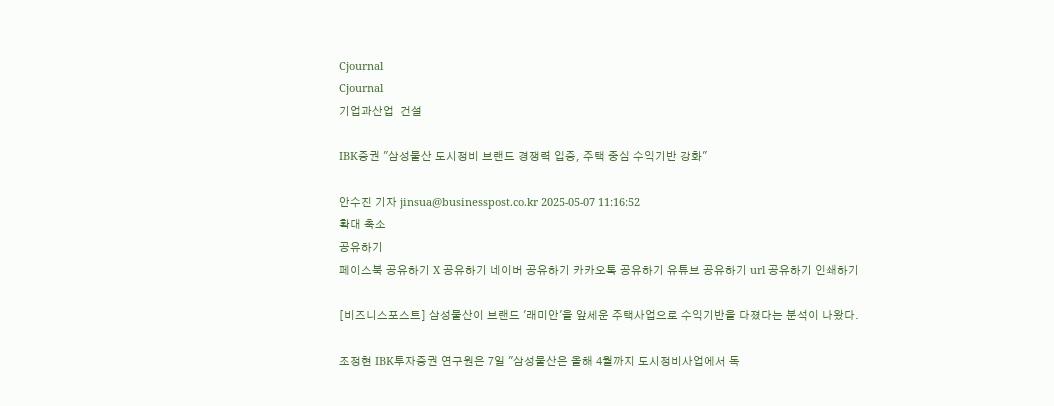Cjournal
Cjournal
기업과산업  건설

IBK증권 "삼성물산 도시정비 브랜드 경쟁력 입증, 주택 중심 수익기반 강화"

안수진 기자 jinsua@businesspost.co.kr 2025-05-07 11:16:52
확대 축소
공유하기
페이스북 공유하기 X 공유하기 네이버 공유하기 카카오톡 공유하기 유튜브 공유하기 url 공유하기 인쇄하기

[비즈니스포스트] 삼성물산이 브랜드 '래미안'을 앞세운 주택사업으로 수익기반을 다졌다는 분석이 나왔다.

조정현 IBK투자증권 연구원은 7일 "삼성물산은 올해 4월까지 도시정비사업에서 독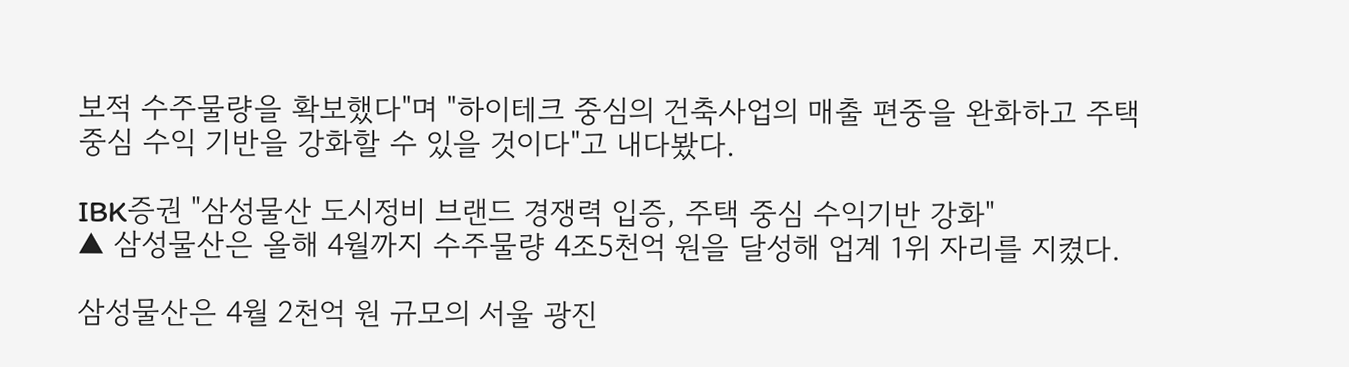보적 수주물량을 확보했다"며 "하이테크 중심의 건축사업의 매출 편중을 완화하고 주택 중심 수익 기반을 강화할 수 있을 것이다"고 내다봤다.

IBK증권 "삼성물산 도시정비 브랜드 경쟁력 입증, 주택 중심 수익기반 강화"
▲ 삼성물산은 올해 4월까지 수주물량 4조5천억 원을 달성해 업계 1위 자리를 지켰다.

삼성물산은 4월 2천억 원 규모의 서울 광진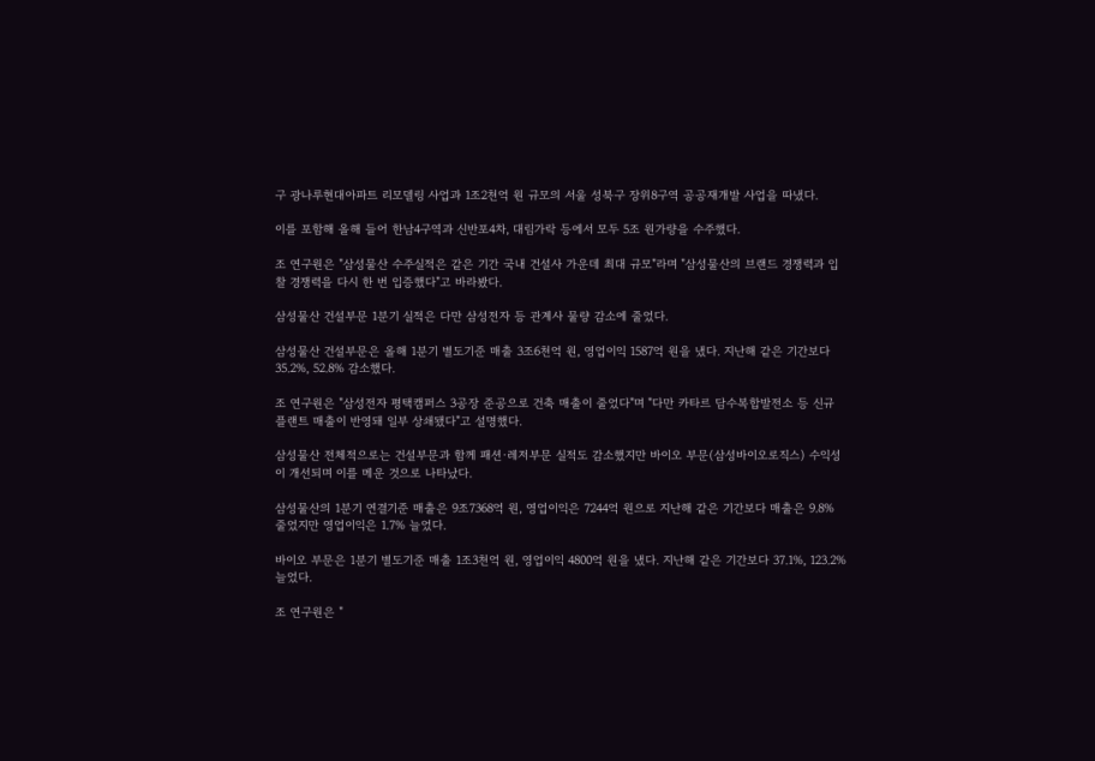구 광나루현대아파트 리모델링 사업과 1조2천억 원 규모의 서울 성북구 장위8구역 공공재개발 사업을 따냈다.

이를 포함해 올해 들어 한남4구역과 신반포4차, 대림가락 등에서 모두 5조 원가량을 수주했다.

조 연구원은 "삼성물산 수주실적은 같은 기간 국내 건설사 가운데 최대 규모"라며 "삼성물산의 브랜드 경쟁력과 입찰 경쟁력을 다시 한 번 입증했다"고 바라봤다.

삼성물산 건설부문 1분기 실적은 다만 삼성전자 등 관계사 물량 감소에 줄었다.

삼성물산 건설부문은 올해 1분기 별도기준 매출 3조6천억 원, 영업이익 1587억 원을 냈다. 지난해 같은 기간보다 35.2%, 52.8% 감소했다.

조 연구원은 "삼성전자 평택캠퍼스 3공장 준공으로 건축 매출이 줄었다"며 "다만 카타르 담수복합발전소 등 신규 플랜트 매출이 반영돼 일부 상쇄됐다"고 설명했다.

삼성물산 전체적으로는 건설부문과 함께 패션·레저부문 실적도 감소했지만 바이오 부문(삼성바이오로직스) 수익성이 개선되며 이를 메운 것으로 나타났다.

삼성물산의 1분기 연결기준 매출은 9조7368억 원, 영업이익은 7244억 원으로 지난해 같은 기간보다 매출은 9.8% 줄었지만 영업이익은 1.7% 늘었다.

바이오 부문은 1분기 별도기준 매출 1조3천억 원, 영업이익 4800억 원을 냈다. 지난해 같은 기간보다 37.1%, 123.2% 늘었다.

조 연구원은 "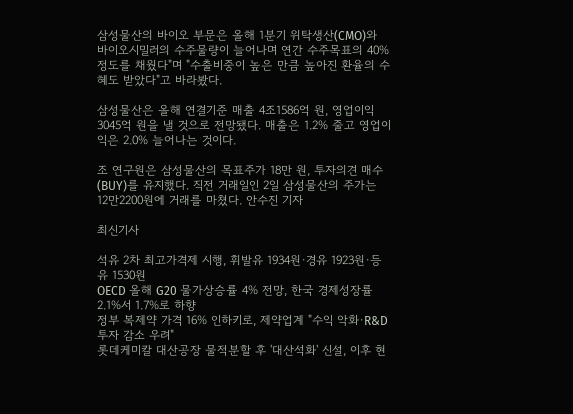삼성물산의 바이오 부문은 올해 1분기 위탁생산(CMO)와 바이오시밀러의 수주물량이 늘어나며 연간 수주목표의 40%정도를 채웠다"며 "수출비중이 높은 만큼 높아진 환율의 수혜도 받았다"고 바라봤다.

삼성물산은 올해 연결기준 매출 4조1586억 원, 영업이익 3045억 원을 낼 것으로 전망됐다. 매출은 1.2% 줄고 영업이익은 2.0% 늘어나는 것이다.

조 연구원은 삼성물산의 목표주가 18만 원, 투자의견 매수(BUY)를 유지했다. 직전 거래일인 2일 삼성물산의 주가는 12만2200원에 거래를 마쳤다. 안수진 기자

최신기사

석유 2차 최고가격제 시행, 휘발유 1934원·경유 1923원·등유 1530원
OECD 올해 G20 물가상승률 4% 전망, 한국 경제성장률 2.1%서 1.7%로 하향
정부 복제약 가격 16% 인하키로, 제약업계 "수익 악화·R&D 투자 감소 우려"
롯데케미칼 대산공장 물적분할 후 '대산석화' 신설, 이후 현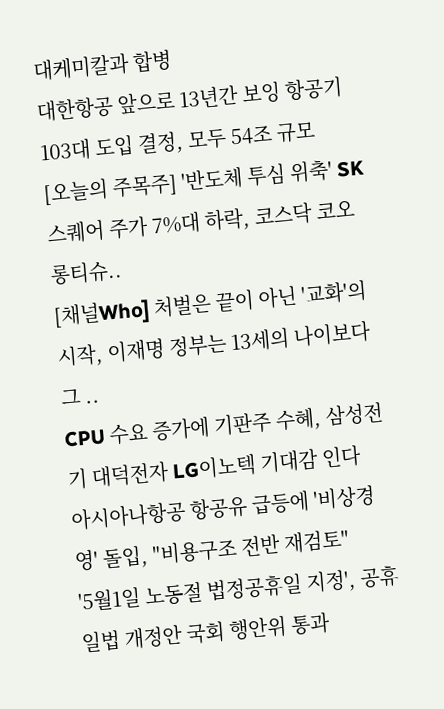대케미칼과 합병
대한항공 앞으로 13년간 보잉 항공기 103대 도입 결정, 모두 54조 규모
[오늘의 주목주] '반도체 투심 위축' SK스퀘어 주가 7%대 하락, 코스닥 코오롱티슈..
[채널Who] 처벌은 끝이 아닌 '교화'의 시작, 이재명 정부는 13세의 나이보다 그 ..
CPU 수요 증가에 기판주 수혜, 삼성전기 대덕전자 LG이노텍 기대감 인다
아시아나항공 항공유 급등에 '비상경영' 돌입, "비용구조 전반 재검토"
'5월1일 노동절 법정공휴일 지정', 공휴일법 개정안 국회 행안위 통과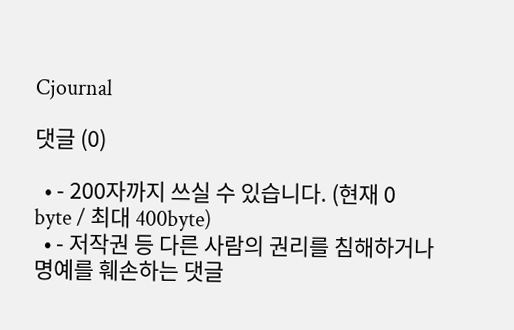Cjournal

댓글 (0)

  • - 200자까지 쓰실 수 있습니다. (현재 0 byte / 최대 400byte)
  • - 저작권 등 다른 사람의 권리를 침해하거나 명예를 훼손하는 댓글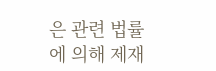은 관련 법률에 의해 제재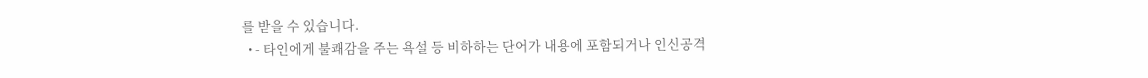를 받을 수 있습니다.
  • - 타인에게 불쾌감을 주는 욕설 등 비하하는 단어가 내용에 포함되거나 인신공격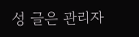성 글은 관리자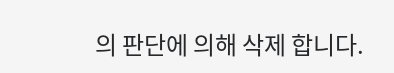의 판단에 의해 삭제 합니다.